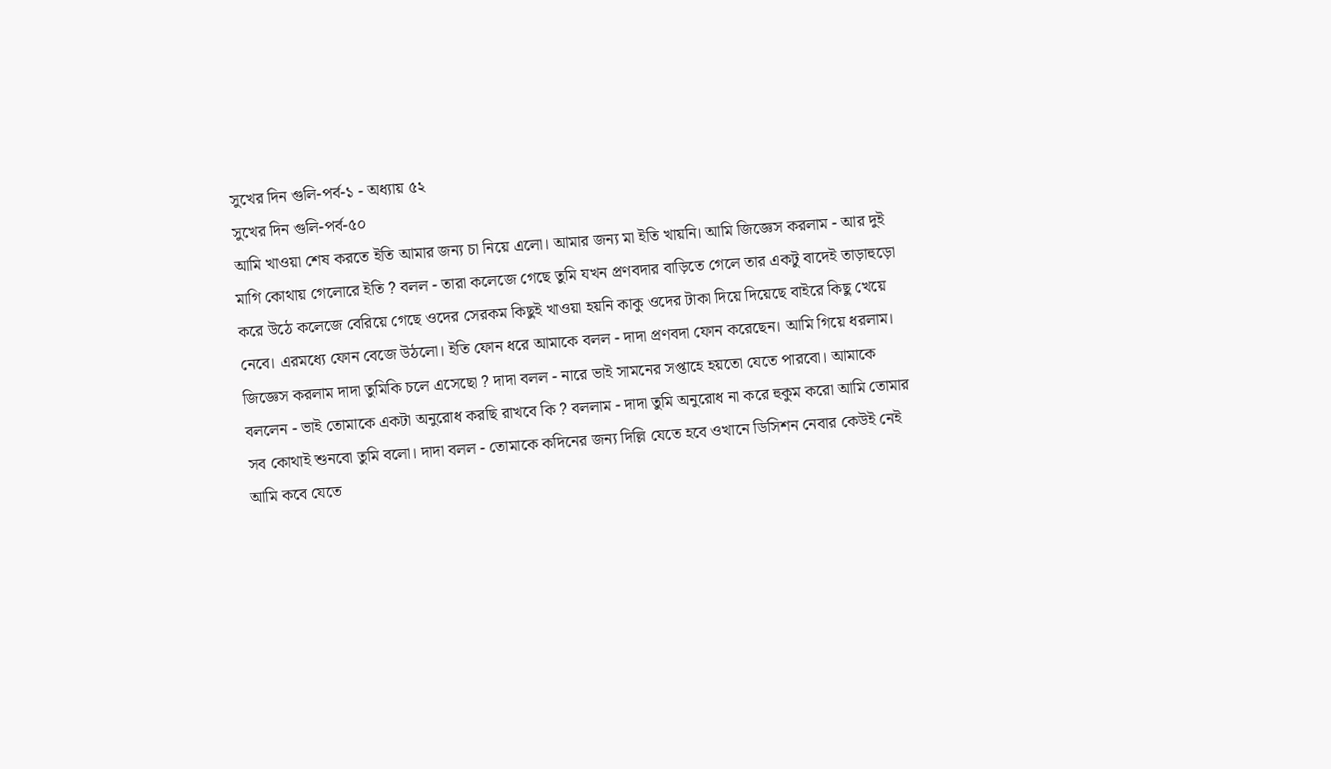সুখের দিন গুলি-পর্ব-১ - অধ্যায় ৫২
সুখের দিন গুলি-পর্ব-৫০
আমি খাওয়া শেষ করতে ইতি আমার জন্য চা নিয়ে এলো। আমার জন্য মা ইতি খায়নি। আমি জিজ্ঞেস করলাম - আর দুই মাগি কোথায় গেলোরে ইতি ? বলল - তারা কলেজে গেছে তুমি যখন প্রণবদার বাড়িতে গেলে তার একটু বাদেই তাড়াহুড়ো করে উঠে কলেজে বেরিয়ে গেছে ওদের সেরকম কিছুই খাওয়া হয়নি কাকু ওদের টাকা দিয়ে দিয়েছে বাইরে কিছু খেয়ে নেবে। এরমধ্যে ফোন বেজে উঠলো। ইতি ফোন ধরে আমাকে বলল - দাদা প্রণবদা ফোন করেছেন। আমি গিয়ে ধরলাম। জিজ্ঞেস করলাম দাদা তুমিকি চলে এসেছো ? দাদা বলল - নারে ভাই সামনের সপ্তাহে হয়তো যেতে পারবো। আমাকে বললেন - ভাই তোমাকে একটা অনুরোধ করছি রাখবে কি ? বললাম - দাদা তুমি অনুরোধ না করে হুকুম করো আমি তোমার সব কোথাই শুনবো তুমি বলো। দাদা বলল - তোমাকে কদিনের জন্য দিল্লি যেতে হবে ওখানে ডিসিশন নেবার কেউই নেই আমি কবে যেতে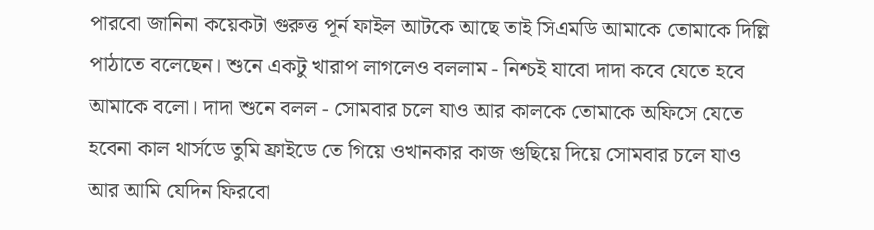পারবো জানিনা কয়েকটা গুরুত্ত পূর্ন ফাইল আটকে আছে তাই সিএমডি আমাকে তোমাকে দিল্লি পাঠাতে বলেছেন। শুনে একটু খারাপ লাগলেও বললাম - নিশ্চই যাবো দাদা কবে যেতে হবে আমাকে বলো। দাদা শুনে বলল - সোমবার চলে যাও আর কালকে তোমাকে অফিসে যেতে হবেনা কাল থার্সডে তুমি ফ্রাইডে তে গিয়ে ওখানকার কাজ গুছিয়ে দিয়ে সোমবার চলে যাও আর আমি যেদিন ফিরবো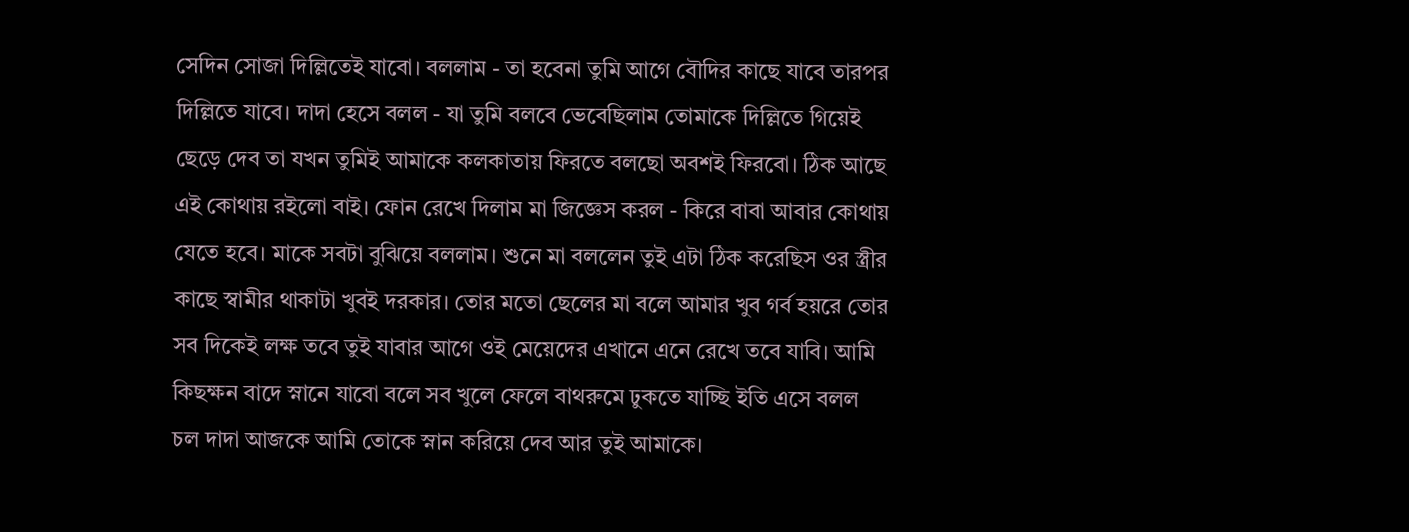সেদিন সোজা দিল্লিতেই যাবো। বললাম - তা হবেনা তুমি আগে বৌদির কাছে যাবে তারপর দিল্লিতে যাবে। দাদা হেসে বলল - যা তুমি বলবে ভেবেছিলাম তোমাকে দিল্লিতে গিয়েই ছেড়ে দেব তা যখন তুমিই আমাকে কলকাতায় ফিরতে বলছো অবশই ফিরবো। ঠিক আছে এই কোথায় রইলো বাই। ফোন রেখে দিলাম মা জিজ্ঞেস করল - কিরে বাবা আবার কোথায় যেতে হবে। মাকে সবটা বুঝিয়ে বললাম। শুনে মা বললেন তুই এটা ঠিক করেছিস ওর স্ত্রীর কাছে স্বামীর থাকাটা খুবই দরকার। তোর মতো ছেলের মা বলে আমার খুব গর্ব হয়রে তোর সব দিকেই লক্ষ তবে তুই যাবার আগে ওই মেয়েদের এখানে এনে রেখে তবে যাবি। আমি কিছক্ষন বাদে স্নানে যাবো বলে সব খুলে ফেলে বাথরুমে ঢুকতে যাচ্ছি ইতি এসে বলল চল দাদা আজকে আমি তোকে স্নান করিয়ে দেব আর তুই আমাকে।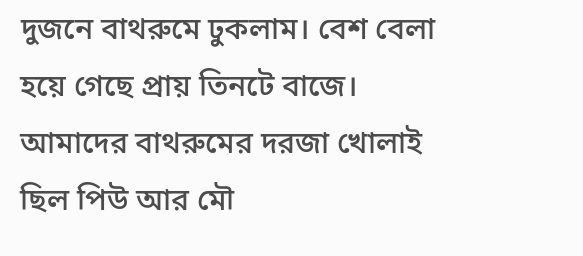দুজনে বাথরুমে ঢুকলাম। বেশ বেলা হয়ে গেছে প্রায় তিনটে বাজে। আমাদের বাথরুমের দরজা খোলাই ছিল পিউ আর মৌ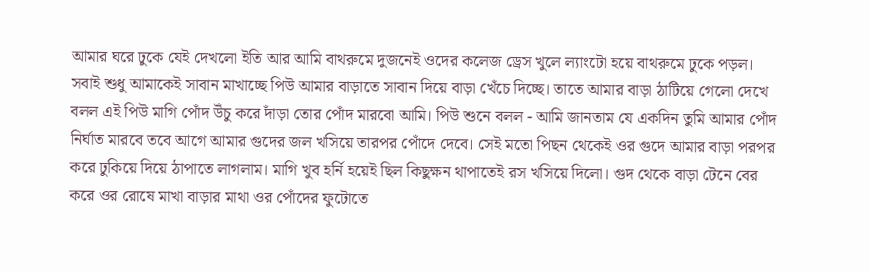আমার ঘরে ঢুকে যেই দেখলো ইতি আর আমি বাথরুমে দুজনেই ওদের কলেজ ড্রেস খুলে ল্যাংটো হয়ে বাথরুমে ঢুকে পড়ল। সবাই শুধু আমাকেই সাবান মাখাচ্ছে পিউ আমার বাড়াতে সাবান দিয়ে বাড়া খেঁচে দিচ্ছে। তাতে আমার বাড়া ঠাটিয়ে গেলো দেখে বলল এই পিউ মাগি পোঁদ উঁচু করে দাঁড়া তোর পোঁদ মারবো আমি। পিউ শুনে বলল - আমি জানতাম যে একদিন তুমি আমার পোঁদ নির্ঘাত মারবে তবে আগে আমার গুদের জল খসিয়ে তারপর পোঁদে দেবে। সেই মতো পিছন থেকেই ওর গুদে আমার বাড়া পরপর করে ঢুকিয়ে দিয়ে ঠাপাতে লাগলাম। মাগি খুব হর্নি হয়েই ছিল কিছুক্ষন থাপাতেই রস খসিয়ে দিলো। গুদ থেকে বাড়া টেনে বের করে ওর রোষে মাখা বাড়ার মাথা ওর পোঁদের ফুটোতে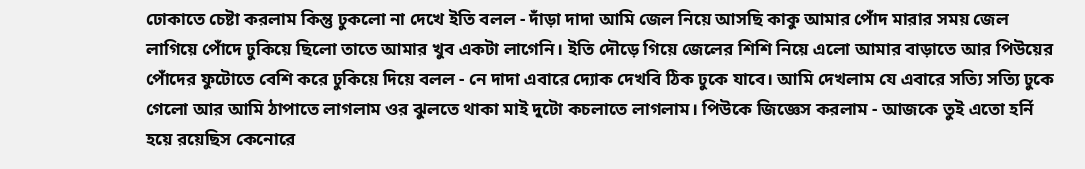ঢোকাতে চেষ্টা করলাম কিন্তু ঢুকলো না দেখে ইতি বলল - দাঁড়া দাদা আমি জেল নিয়ে আসছি কাকু আমার পোঁদ মারার সময় জেল লাগিয়ে পোঁদে ঢুকিয়ে ছিলো তাতে আমার খুব একটা লাগেনি। ইতি দৌড়ে গিয়ে জেলের শিশি নিয়ে এলো আমার বাড়াতে আর পিউয়ের পোঁদের ফুটোতে বেশি করে ঢুকিয়ে দিয়ে বলল - নে দাদা এবারে দ্যোক দেখবি ঠিক ঢুকে যাবে। আমি দেখলাম যে এবারে সত্যি সত্যি ঢুকে গেলো আর আমি ঠাপাতে লাগলাম ওর ঝুলতে থাকা মাই দুটো কচলাতে লাগলাম। পিউকে জিজ্ঞেস করলাম - আজকে তুই এতো হর্নি হয়ে রয়েছিস কেনোরে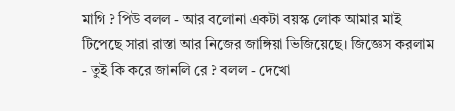মাগি ? পিউ বলল - আর বলোনা একটা বয়স্ক লোক আমার মাই টিপেছে সারা রাস্তা আর নিজের জাঙ্গিয়া ভিজিয়েছে। জিজ্ঞেস করলাম - তুই কি করে জানলি রে ? বলল - দেখো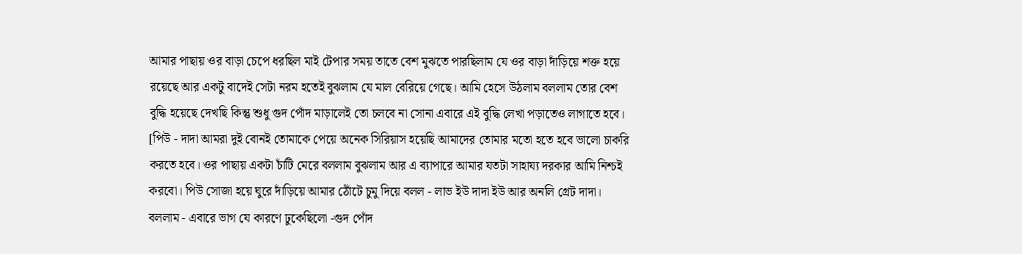আমার পাছায় ওর বাড়া চেপে ধরছিল মাই টেপার সময় তাতে বেশ মুঝতে পারছিলাম যে ওর বাড়া দাঁড়িয়ে শক্ত হয়ে রয়েছে আর একটু বাদেই সেটা নরম হতেই বুঝলাম যে মাল বেরিয়ে গেছে। আমি হেসে উঠলাম বললাম তোর বেশ বুদ্ধি হয়েছে দেখছি কিন্তু শুধু গুদ পোঁদ মাড়ালেই তো চলবে না সোনা এবারে এই বুদ্ধি লেখা পড়াতেও লাগাতে হবে। [পিউ - দাদা আমরা দুই বোনই তোমাকে পেয়ে অনেক সিরিয়াস হয়েছি আমাদের তোমার মতো হতে হবে ভালো চাকরি করতে হবে। ওর পাছায় একটা চাঁটি মেরে বললাম বুঝলাম আর এ ব্যাপারে আমার যতটা সাহায্য দরকার আমি নিশ্চই করবো। পিউ সোজা হয়ে ঘুরে দাঁড়িয়ে আমার ঠোঁটে চুমু দিয়ে বলল - লাভ ইউ দাদা ইউ আর অনলি গ্রেট দাদা। বললাম - এবারে ভাগ যে কারণে ঢুকেছিলো -গুদ পোঁদ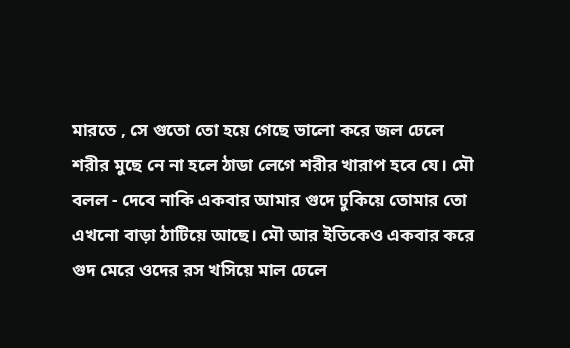মারতে , সে গুতো তো হয়ে গেছে ভালো করে জল ঢেলে শরীর মুছে নে না হলে ঠাডা লেগে শরীর খারাপ হবে যে। মৌ বলল - দেবে নাকি একবার আমার গুদে ঢুকিয়ে তোমার তো এখনো বাড়া ঠাটিয়ে আছে। মৌ আর ইতিকেও একবার করে গুদ মেরে ওদের রস খসিয়ে মাল ঢেলে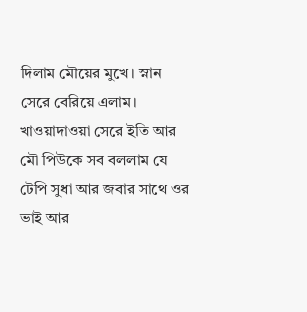দিলাম মৌয়ের মুখে। স্নান সেরে বেরিয়ে এলাম। খাওয়াদাওয়া সেরে ইতি আর মৌ পিউকে সব বললাম যে টেপি সুধা আর জবার সাথে ওর ভাই আর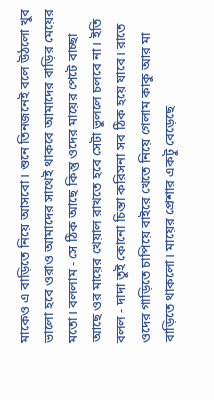মাকেও এ বাড়িতে নিয়ে আসবো। শুনে তিনজনেই বলে উঠলো খুব ভালো হবে ওরাও আমাদের সাথেই থাকবে আমাদের বাড়ির মেয়ের মতো। বললাম - সে ঠিক আছে কিন্তু ওদের মায়ের পেটে বাচ্ছা আছে ওর মায়ের খেয়াল রাখতে হবে সেটা ভুললে চলবে না। ইতি বলল - দাদা তুই কোনো চিন্তা করিসনা সব ঠিক হয়ে যাবে। রাতে ওদের গাড়িতে চাপিয়ে বাইরে খেতে নিয়ে গেলাম কাকু আর মা বাড়িতে থাকলো। মায়ের প্রেশার একটু বেড়েছে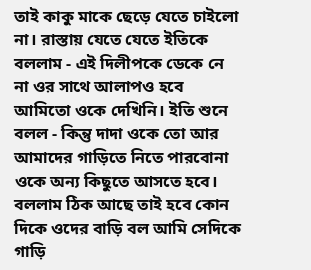তাই কাকু মাকে ছেড়ে যেতে চাইলো না। রাস্তায় যেতে যেতে ইতিকে বললাম - এই দিলীপকে ডেকে নে না ওর সাথে আলাপও হবে আমিতো ওকে দেখিনি। ইতি শুনে বলল - কিন্তু দাদা ওকে তো আর আমাদের গাড়িতে নিতে পারবোনা ওকে অন্য কিছুতে আসতে হবে। বললাম ঠিক আছে তাই হবে কোন দিকে ওদের বাড়ি বল আমি সেদিকে গাড়ি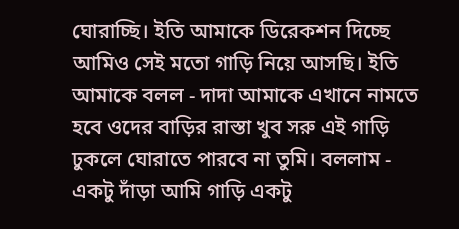ঘোরাচ্ছি। ইতি আমাকে ডিরেকশন দিচ্ছে আমিও সেই মতো গাড়ি নিয়ে আসছি। ইতি আমাকে বলল - দাদা আমাকে এখানে নামতে হবে ওদের বাড়ির রাস্তা খুব সরু এই গাড়ি ঢুকলে ঘোরাতে পারবে না তুমি। বললাম - একটু দাঁড়া আমি গাড়ি একটু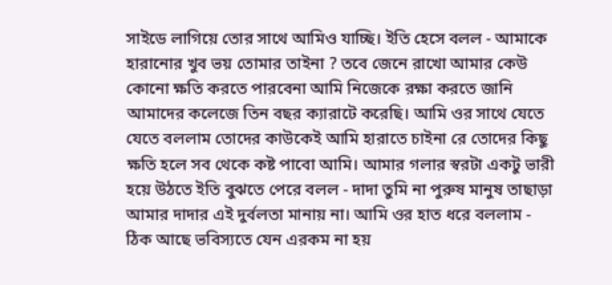সাইডে লাগিয়ে তোর সাথে আমিও যাচ্ছি। ইতি হেসে বলল - আমাকে হারানোর খুব ভয় তোমার তাইনা ? তবে জেনে রাখো আমার কেউ কোনো ক্ষতি করতে পারবেনা আমি নিজেকে রক্ষা করতে জানি আমাদের কলেজে তিন বছর ক্যারাটে করেছি। আমি ওর সাথে যেতে যেতে বললাম তোদের কাউকেই আমি হারাতে চাইনা রে তোদের কিছু ক্ষতি হলে সব থেকে কষ্ট পাবো আমি। আমার গলার স্বরটা একটু ভারী হয়ে উঠতে ইতি বুঝতে পেরে বলল - দাদা তুমি না পুরুষ মানুষ তাছাড়া আমার দাদার এই দুর্বলতা মানায় না। আমি ওর হাত ধরে বললাম - ঠিক আছে ভবিস্যতে যেন এরকম না হয়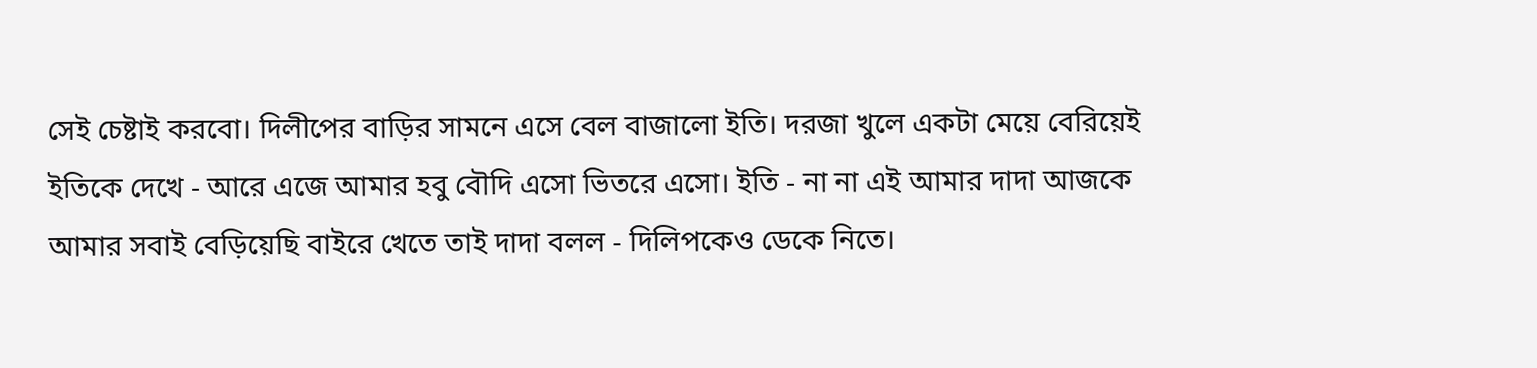সেই চেষ্টাই করবো। দিলীপের বাড়ির সামনে এসে বেল বাজালো ইতি। দরজা খুলে একটা মেয়ে বেরিয়েই ইতিকে দেখে - আরে এজে আমার হবু বৌদি এসো ভিতরে এসো। ইতি - না না এই আমার দাদা আজকে আমার সবাই বেড়িয়েছি বাইরে খেতে তাই দাদা বলল - দিলিপকেও ডেকে নিতে।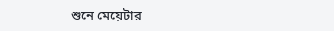শুনে মেয়েটার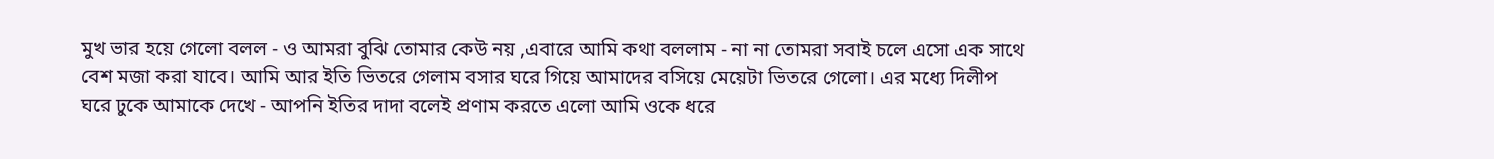মুখ ভার হয়ে গেলো বলল - ও আমরা বুঝি তোমার কেউ নয় ,এবারে আমি কথা বললাম - না না তোমরা সবাই চলে এসো এক সাথে বেশ মজা করা যাবে। আমি আর ইতি ভিতরে গেলাম বসার ঘরে গিয়ে আমাদের বসিয়ে মেয়েটা ভিতরে গেলো। এর মধ্যে দিলীপ ঘরে ঢুকে আমাকে দেখে - আপনি ইতির দাদা বলেই প্রণাম করতে এলো আমি ওকে ধরে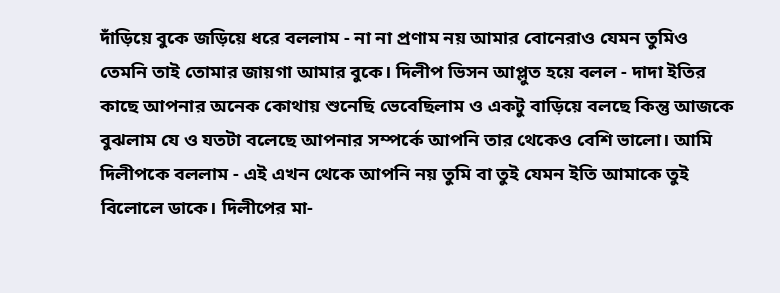দাঁড়িয়ে বুকে জড়িয়ে ধরে বললাম - না না প্রণাম নয় আমার বোনেরাও যেমন তুমিও তেমনি তাই তোমার জায়গা আমার বুকে। দিলীপ ভিসন আপ্লুত হয়ে বলল - দাদা ইতির কাছে আপনার অনেক কোথায় শুনেছি ভেবেছিলাম ও একটু বাড়িয়ে বলছে কিন্তু আজকে বুঝলাম যে ও যতটা বলেছে আপনার সম্পর্কে আপনি তার থেকেও বেশি ভালো। আমি দিলীপকে বললাম - এই এখন থেকে আপনি নয় তুমি বা তুই যেমন ইতি আমাকে তুই বিলোলে ডাকে। দিলীপের মা-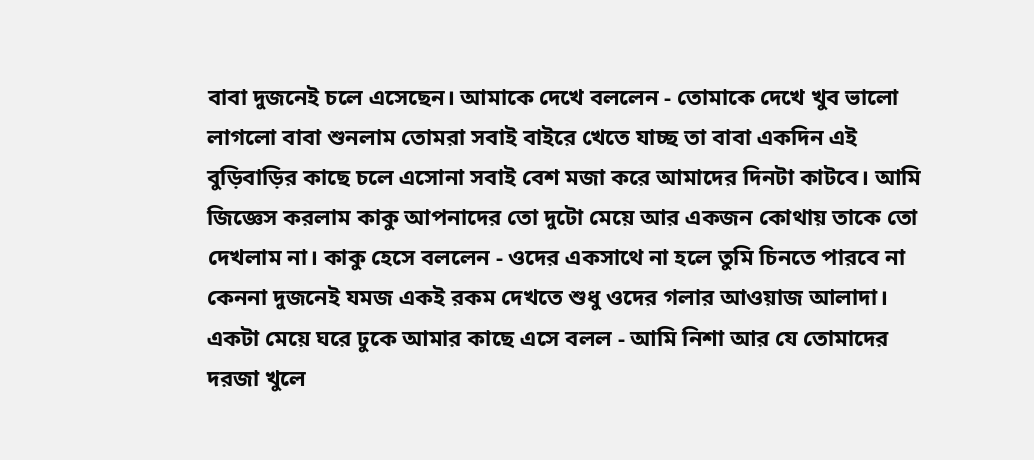বাবা দুজনেই চলে এসেছেন। আমাকে দেখে বললেন - তোমাকে দেখে খুব ভালো লাগলো বাবা শুনলাম তোমরা সবাই বাইরে খেতে যাচ্ছ তা বাবা একদিন এই বুড়িবাড়ির কাছে চলে এসোনা সবাই বেশ মজা করে আমাদের দিনটা কাটবে। আমি জিজ্ঞেস করলাম কাকু আপনাদের তো দুটো মেয়ে আর একজন কোথায় তাকে তো দেখলাম না। কাকু হেসে বললেন - ওদের একসাথে না হলে তুমি চিনতে পারবে না কেননা দুজনেই যমজ একই রকম দেখতে শুধু ওদের গলার আওয়াজ আলাদা। একটা মেয়ে ঘরে ঢুকে আমার কাছে এসে বলল - আমি নিশা আর যে তোমাদের দরজা খুলে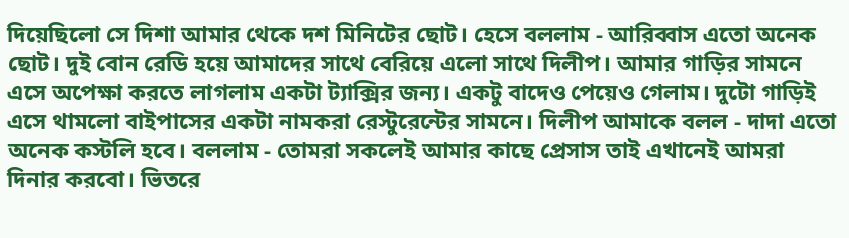দিয়েছিলো সে দিশা আমার থেকে দশ মিনিটের ছোট। হেসে বললাম - আরিব্বাস এতো অনেক ছোট। দুই বোন রেডি হয়ে আমাদের সাথে বেরিয়ে এলো সাথে দিলীপ। আমার গাড়ির সামনে এসে অপেক্ষা করতে লাগলাম একটা ট্যাক্সির জন্য। একটু বাদেও পেয়েও গেলাম। দুটো গাড়িই এসে থামলো বাইপাসের একটা নামকরা রেস্টুরেন্টের সামনে। দিলীপ আমাকে বলল - দাদা এতো অনেক কস্টলি হবে। বললাম - তোমরা সকলেই আমার কাছে প্রেসাস তাই এখানেই আমরা দিনার করবো। ভিতরে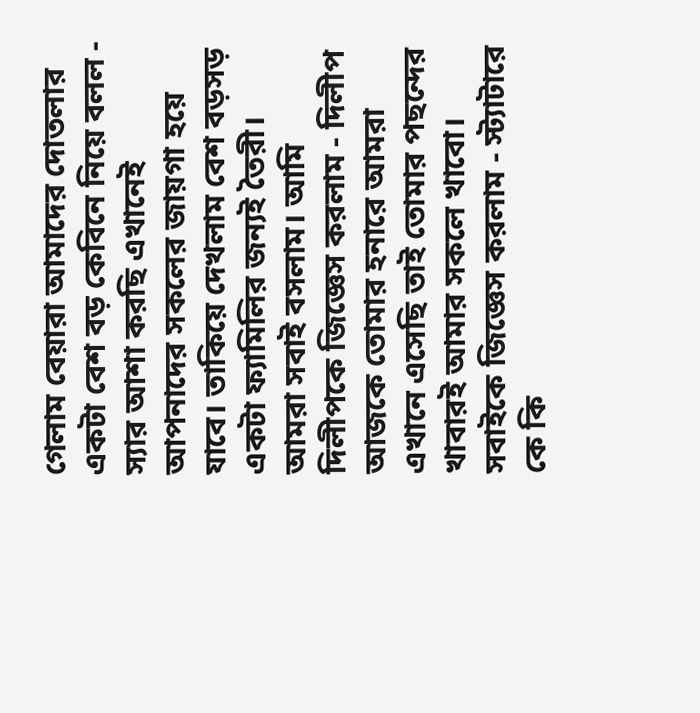গেলাম বেয়ারা আমাদের দোতলার একটা বেশ বড় কেবিনে নিয়ে বলল - স্যার আশা করছি এখানেই আপনাদের সকলের জায়গা হয়ে যাবে। তাকিয়ে দেখলাম বেশ বড়সড় একটা ফ্যামিলির জন্যই তৈরী। আমরা সবাই বসলাম। আমি দিলীপকে জিজ্ঞেস করলাম - দিলীপ আজকে তোমার হনারে আমরা এখানে এসেছি তাই তোমার পছন্দের খাবারই আমার সকলে খাবো। সবাইকে জিজ্ঞেস করলাম - স্ট্যাটারে কে কি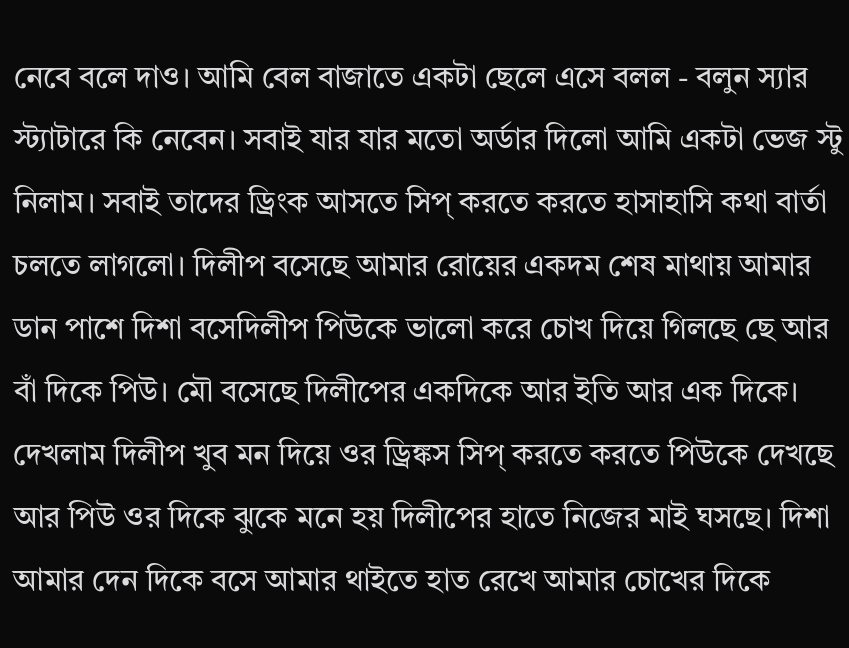নেবে বলে দাও। আমি বেল বাজাতে একটা ছেলে এসে বলল - বলুন স্যার স্ট্যাটারে কি নেবেন। সবাই যার যার মতো অর্ডার দিলো আমি একটা ভেজ স্টু নিলাম। সবাই তাদের ড্রিংক আসতে সিপ্ করতে করতে হাসাহাসি কথা বার্তা চলতে লাগলো। দিলীপ বসেছে আমার রোয়ের একদম শেষ মাথায় আমার ডান পাশে দিশা বসেদিলীপ পিউকে ভালো করে চোখ দিয়ে গিলছে ছে আর বাঁ দিকে পিউ। মৌ বসেছে দিলীপের একদিকে আর ইতি আর এক দিকে। দেখলাম দিলীপ খুব মন দিয়ে ওর ড্রিঙ্কস সিপ্ করতে করতে পিউকে দেখছে আর পিউ ওর দিকে ঝুকে মনে হয় দিলীপের হাতে নিজের মাই ঘসছে। দিশা আমার দেন দিকে বসে আমার থাইতে হাত রেখে আমার চোখের দিকে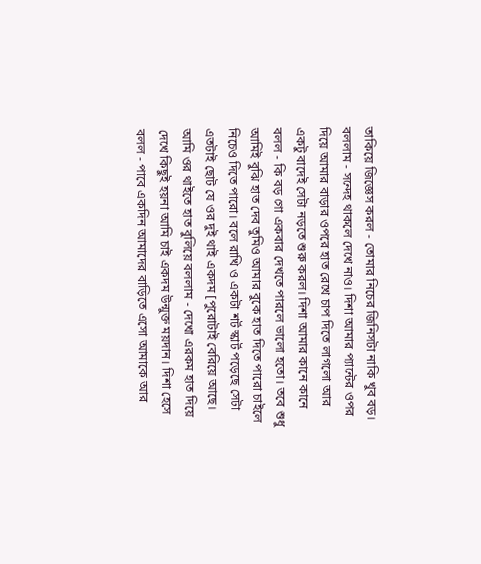তাকিয়ে জিজ্ঞেস করল - তোমার নিচের জিনিসটা নাকি খুব বড়। বললাম - সন্দেহ থাকলে দেখে নাও। দিশা আমার প্যান্টের ওপর দিয়ে আমার বাড়ার ওপরে হাত রেখে চাপ দিতে লাগলো আর একটু বাদেই সেটা নড়তে শুরু করল। দিশা আমার কানে কানে বলল - কি বড় গো একবার দেখতে পারলে ভালো হতো। তবে শুধু আমিই বুঝি হাত দেব তুমিও আমার বুকে হাত দিতে পারো চাইলে নিচেও দিতে পারো। বলে রাখি ও একটা শর্ট স্কার্ট পড়েছে সেটা এতটাই ছোট যে ওর দুই থাই একদম [পুরোটাই বেরিয়ে আছে। আমি ওর থাইতে হাত বুলিয়ে বললাম - দেখো এরকম হাত দিয়ে দেখে কিছুই হয়না আমি চাই একদম উন্মুক্ত ময়দান। দিশা হেসে বলল - পাবে একদিন আমাদের বাড়িতে এসো আমাকে আর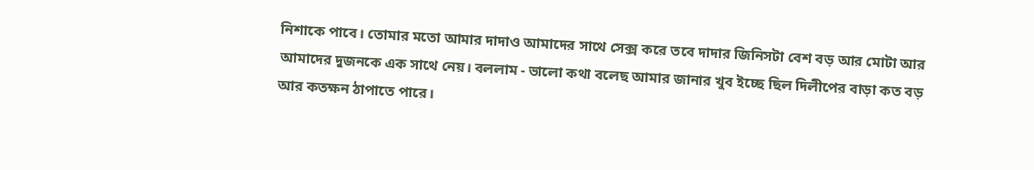নিশাকে পাবে। তোমার মতো আমার দাদাও আমাদের সাথে সেক্স করে তবে দাদার জিনিসটা বেশ বড় আর মোটা আর আমাদের দুজনকে এক সাথে নেয়। বললাম - ভালো কথা বলেছ আমার জানার খুব ইচ্ছে ছিল দিলীপের বাড়া কত বড় আর কতক্ষন ঠাপাতে পারে।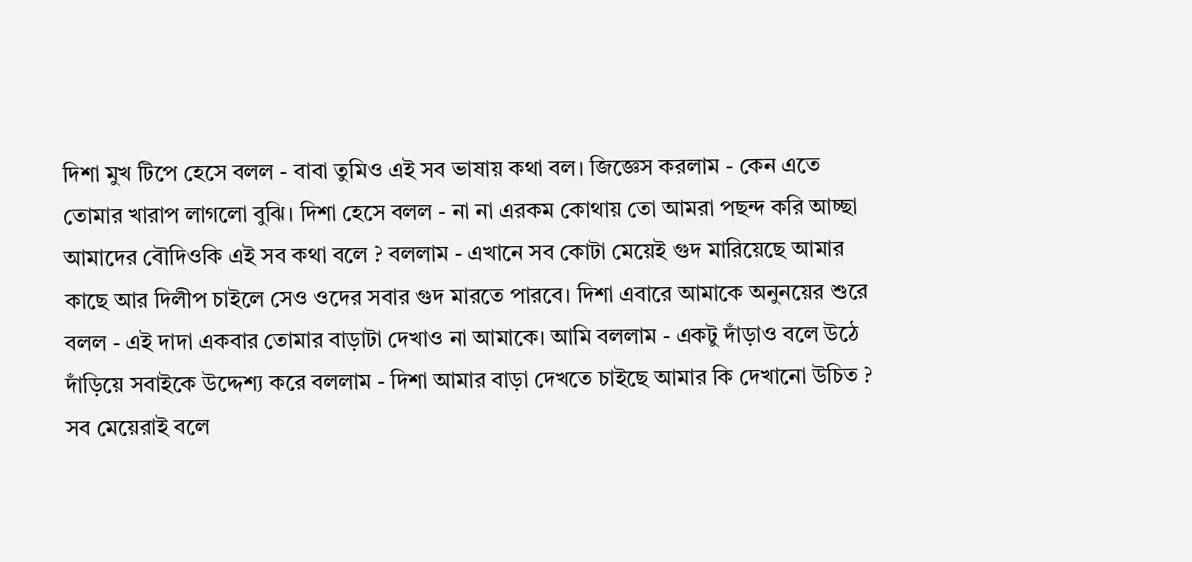দিশা মুখ টিপে হেসে বলল - বাবা তুমিও এই সব ভাষায় কথা বল। জিজ্ঞেস করলাম - কেন এতে তোমার খারাপ লাগলো বুঝি। দিশা হেসে বলল - না না এরকম কোথায় তো আমরা পছন্দ করি আচ্ছা আমাদের বৌদিওকি এই সব কথা বলে ? বললাম - এখানে সব কোটা মেয়েই গুদ মারিয়েছে আমার কাছে আর দিলীপ চাইলে সেও ওদের সবার গুদ মারতে পারবে। দিশা এবারে আমাকে অনুনয়ের শুরে বলল - এই দাদা একবার তোমার বাড়াটা দেখাও না আমাকে। আমি বললাম - একটু দাঁড়াও বলে উঠে দাঁড়িয়ে সবাইকে উদ্দেশ্য করে বললাম - দিশা আমার বাড়া দেখতে চাইছে আমার কি দেখানো উচিত ? সব মেয়েরাই বলে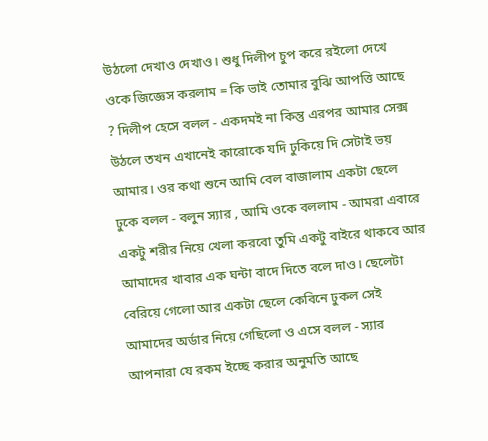উঠলো দেখাও দেখাও। শুধু দিলীপ চুপ করে রইলো দেখে ওকে জিজ্ঞেস করলাম = কি ভাই তোমার বুঝি আপত্তি আছে ? দিলীপ হেসে বলল - একদমই না কিন্তু এরপর আমার সেক্স উঠলে তখন এখানেই কারোকে যদি ঢুকিয়ে দি সেটাই ভয় আমার। ওর কথা শুনে আমি বেল বাজালাম একটা ছেলে ঢুকে বলল - বলুন স্যার , আমি ওকে বললাম - আমরা এবারে একটু শরীর নিয়ে খেলা করবো তুমি একটু বাইরে থাকবে আর আমাদের খাবার এক ঘন্টা বাদে দিতে বলে দাও। ছেলেটা বেরিয়ে গেলো আর একটা ছেলে কেবিনে ঢুকল সেই আমাদের অর্ডার নিয়ে গেছিলো ও এসে বলল - স্যার আপনারা যে রকম ইচ্ছে করার অনুমতি আছে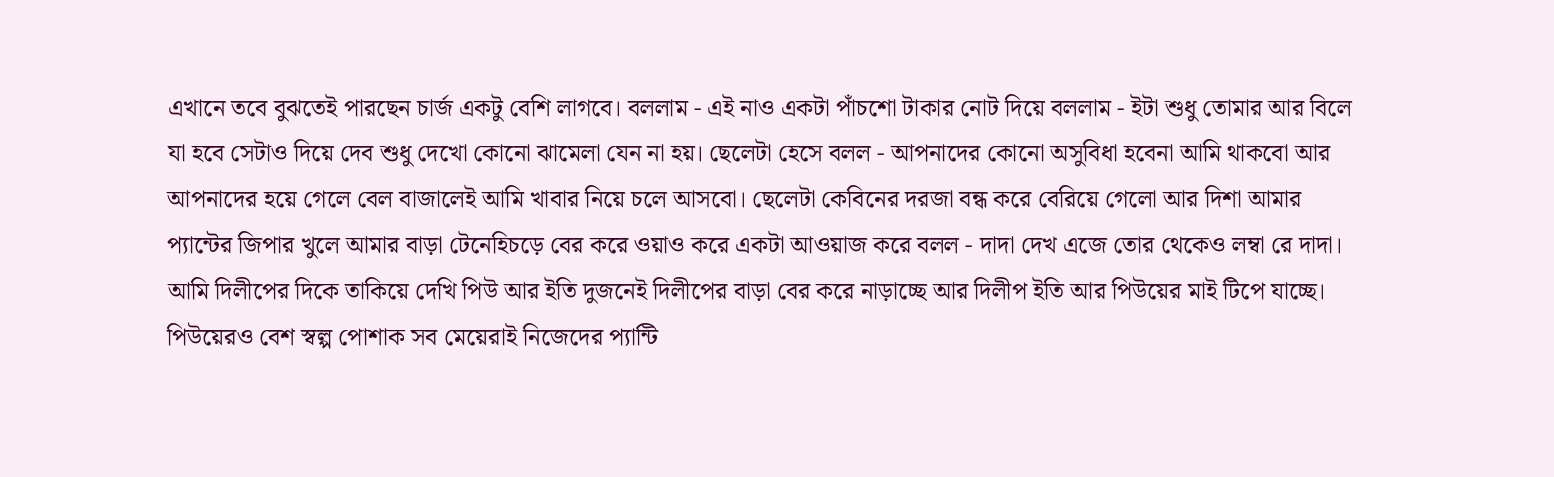এখানে তবে বুঝতেই পারছেন চার্জ একটু বেশি লাগবে। বললাম - এই নাও একটা পাঁচশো টাকার নোট দিয়ে বললাম - ইটা শুধু তোমার আর বিলে যা হবে সেটাও দিয়ে দেব শুধু দেখো কোনো ঝামেলা যেন না হয়। ছেলেটা হেসে বলল - আপনাদের কোনো অসুবিধা হবেনা আমি থাকবো আর আপনাদের হয়ে গেলে বেল বাজালেই আমি খাবার নিয়ে চলে আসবো। ছেলেটা কেবিনের দরজা বন্ধ করে বেরিয়ে গেলো আর দিশা আমার প্যান্টের জিপার খুলে আমার বাড়া টেনেহিচড়ে বের করে ওয়াও করে একটা আওয়াজ করে বলল - দাদা দেখ এজে তোর থেকেও লম্বা রে দাদা। আমি দিলীপের দিকে তাকিয়ে দেখি পিউ আর ইতি দুজনেই দিলীপের বাড়া বের করে নাড়াচ্ছে আর দিলীপ ইতি আর পিউয়ের মাই টিপে যাচ্ছে। পিউয়েরও বেশ স্বল্প পোশাক সব মেয়েরাই নিজেদের প্যান্টি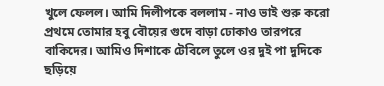খুলে ফেলল। আমি দিলীপকে বললাম - নাও ভাই শুরু করো প্রথমে তোমার হবু বৌয়ের গুদে বাড়া ঢোকাও তারপরে বাকিদের। আমিও দিশাকে টেবিলে তুলে ওর দুই পা দুদিকে ছড়িয়ে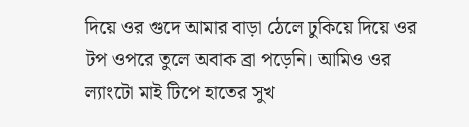দিয়ে ওর গুদে আমার বাড়া ঠেলে ঢুকিয়ে দিয়ে ওর টপ ওপরে তুলে অবাক ব্রা পড়েনি। আমিও ওর ল্যাংটো মাই টিপে হাতের সুখ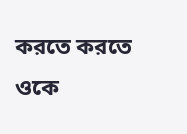করতে করতে ওকে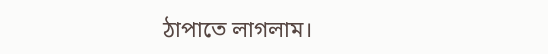ঠাপাতে লাগলাম।